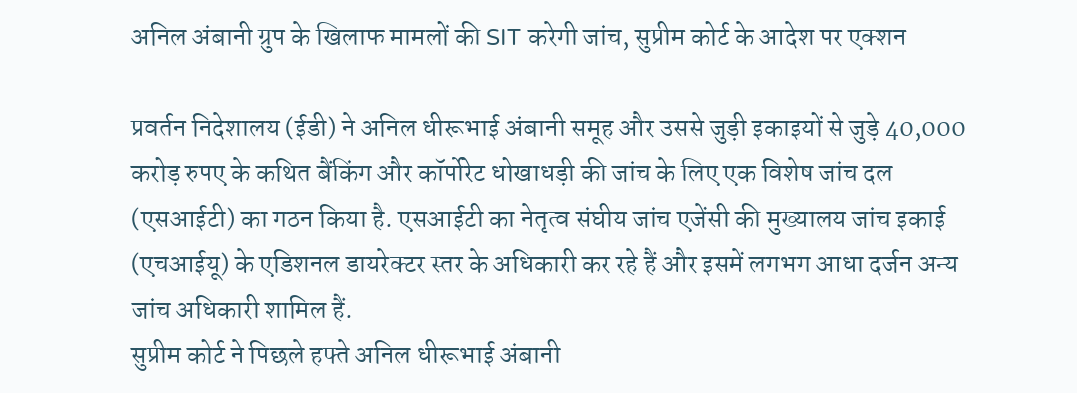अनिल अंबानी ग्रुप के खिलाफ मामलों की SIT करेगी जांच, सुप्रीम कोर्ट के आदेश पर एक्शन

प्रवर्तन निदेशालय (ईडी) ने अनिल धीरूभाई अंबानी समूह और उससे जुड़ी इकाइयों से जुड़े 40,000 करोड़ रुपए के कथित बैंकिंग और कॉर्पोरेट धोखाधड़ी की जांच के लिए एक विशेष जांच दल (एसआईटी) का गठन किया है. एसआईटी का नेतृत्व संघीय जांच एजेंसी की मुख्यालय जांच इकाई (एचआईयू) के एडिशनल डायरेक्टर स्तर के अधिकारी कर रहे हैं और इसमें लगभग आधा दर्जन अन्य जांच अधिकारी शामिल हैं.
सुप्रीम कोर्ट ने पिछले हफ्ते अनिल धीरूभाई अंबानी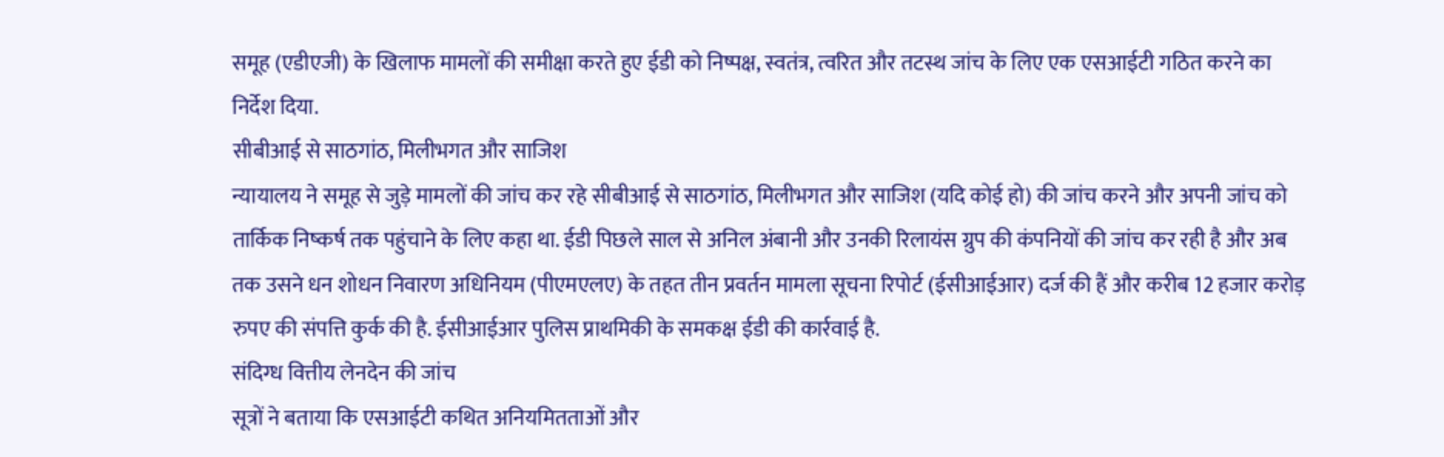समूह (एडीएजी) के खिलाफ मामलों की समीक्षा करते हुए ईडी को निष्पक्ष, स्वतंत्र, त्वरित और तटस्थ जांच के लिए एक एसआईटी गठित करने का निर्देश दिया.
सीबीआई से साठगांठ, मिलीभगत और साजिश
न्यायालय ने समूह से जुड़े मामलों की जांच कर रहे सीबीआई से साठगांठ, मिलीभगत और साजिश (यदि कोई हो) की जांच करने और अपनी जांच को तार्किक निष्कर्ष तक पहुंचाने के लिए कहा था. ईडी पिछले साल से अनिल अंबानी और उनकी रिलायंस ग्रुप की कंपनियों की जांच कर रही है और अब तक उसने धन शोधन निवारण अधिनियम (पीएमएलए) के तहत तीन प्रवर्तन मामला सूचना रिपोर्ट (ईसीआईआर) दर्ज की हैं और करीब 12 हजार करोड़ रुपए की संपत्ति कुर्क की है. ईसीआईआर पुलिस प्राथमिकी के समकक्ष ईडी की कार्रवाई है.
संदिग्ध वित्तीय लेनदेन की जांच
सूत्रों ने बताया कि एसआईटी कथित अनियमितताओं और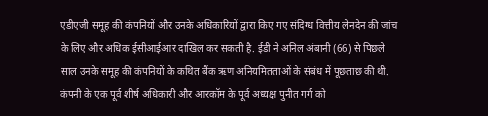एडीएजी समूह की कंपनियों और उनके अधिकारियों द्वारा किए गए संदिग्ध वित्तीय लेनदेन की जांच के लिए और अधिक ईसीआईआर दाखिल कर सकती है. ईडी ने अनिल अंबानी (66) से पिछले साल उनके समूह की कंपनियों के कथित बैंक ऋण अनियमितताओं के संबंध में पूछताछ की थी. कंपनी के एक पूर्व शीर्ष अधिकारी और आरकॉम के पूर्व अध्यक्ष पुनीत गर्ग को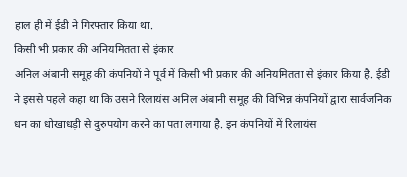हाल ही में ईडी ने गिरफ्तार किया था.
किसी भी प्रकार की अनियमितता से इंकार
अनिल अंबानी समूह की कंपनियों ने पूर्व में किसी भी प्रकार की अनियमितता से इंकार किया है. ईडी ने इससे पहले कहा था कि उसने रिलायंस अनिल अंबानी समूह की विभिन्न कंपनियों द्वारा सार्वजनिक धन का धोखाधड़ी से दुरुपयोग करने का पता लगाया है. इन कंपनियों में रिलायंस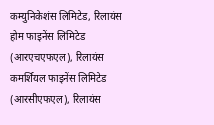कम्युनिकेशंस लिमिटेड, रिलायंस होम फाइनेंस लिमिटेड (आरएचएफएल), रिलायंस कमर्शियल फाइनेंस लिमिटेड (आरसीएफएल), रिलायंस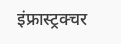इंफ्रास्ट्रक्चर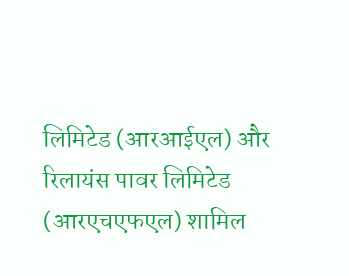लिमिटेड (आरआईएल) और रिलायंस पावर लिमिटेड (आरएचएफएल) शामिल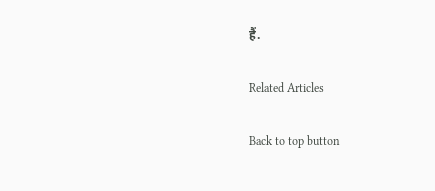हैं.

Related Articles

Back to top button